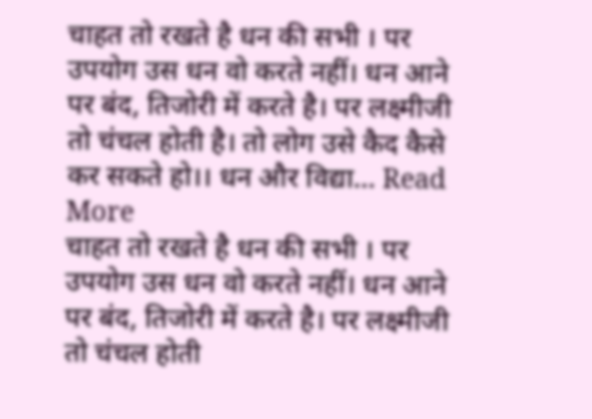चाहत तो रखते है धन की सभी । पर उपयोग उस धन वो करते नहीं। धन आने पर बंद, तिजोरी में करते है। पर लक्ष्मीजी तो चंचल होती है। तो लोग उसे कैद कैसे कर सकते हो।। धन और विद्या… Read More
चाहत तो रखते है धन की सभी । पर उपयोग उस धन वो करते नहीं। धन आने पर बंद, तिजोरी में करते है। पर लक्ष्मीजी तो चंचल होती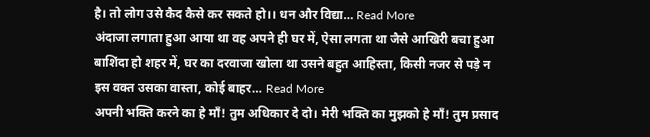है। तो लोग उसे कैद कैसे कर सकते हो।। धन और विद्या… Read More
अंदाजा लगाता हुआ आया था वह अपने ही घर में, ऐसा लगता था जैसे आखिरी बचा हुआ बाशिंदा हो शहर में, घर का दरवाजा खोला था उसने बहुत आहिस्ता, किसी नजर से पड़े न इस वक्त उसका वास्ता, कोई बाहर… Read More
अपनी भक्ति करने का हे माँ! तुम अधिकार दे दो। मेरी भक्ति का मुझको हे माँ! तुम प्रसाद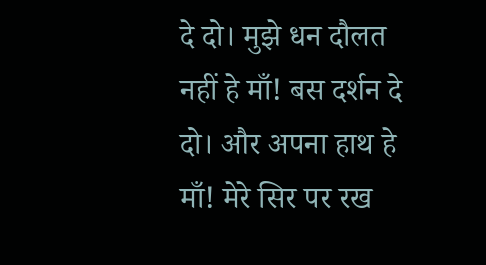दे दो। मुझे धन दौलत नहीं हे माँ! बस दर्शन दे दो। और अपना हाथ हे माँ! मेरे सिर पर रख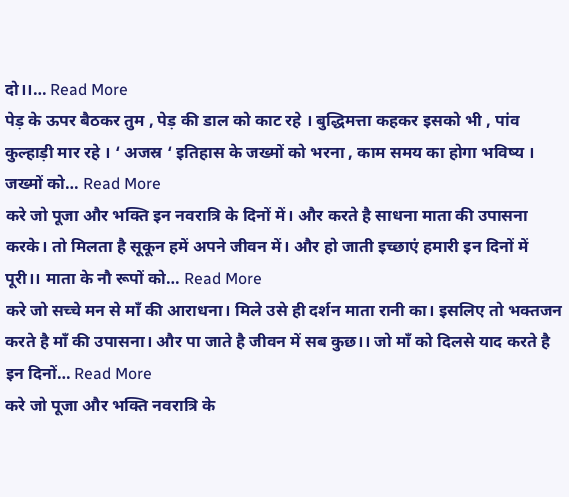दो।।… Read More
पेड़ के ऊपर बैठकर तुम , पेड़ की डाल को काट रहे । बुद्धिमत्ता कहकर इसको भी , पांव कुल्हाड़ी मार रहे । ‘ अजस्र ‘ इतिहास के जख्मों को भरना , काम समय का होगा भविष्य । जख्मों को… Read More
करे जो पूजा और भक्ति इन नवरात्रि के दिनों में। और करते है साधना माता की उपासना करके। तो मिलता है सूकून हमें अपने जीवन में। और हो जाती इच्छाएं हमारी इन दिनों में पूरी।। माता के नौ रूपों को… Read More
करे जो सच्चे मन से माँ की आराधना। मिले उसे ही दर्शन माता रानी का। इसलिए तो भक्तजन करते है माँ की उपासना। और पा जाते है जीवन में सब कुछ।। जो माँ को दिलसे याद करते है इन दिनों… Read More
करे जो पूजा और भक्ति नवरात्रि के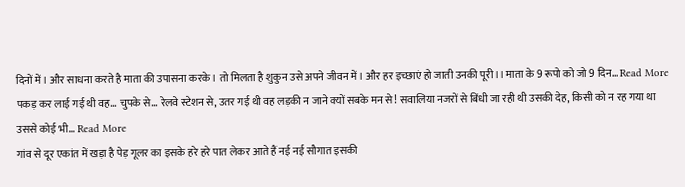दिनों में। और साधना करते है माता की उपासना करके। तो मिलता है शुकुन उसे अपने जीवन में। और हर इच्छाएं हो जाती उनकी पूरी।। माता के 9 रूपो को जो 9 दिन… Read More
पकड़ कर लाई गई थी वह… चुपके से… रेलवे स्टेशन से, उतर गई थी वह लड़की न जाने क्यों सबके मन से! सवालिया नजरों से बिंधी जा रही थी उसकी देह, किसी को न रह गया था उससे कोई भी… Read More
गांव से दूर एकांत में खड़ा है पेड़ गूलर का इसके हरे हरे पात लेकर आते हैं नई नई सौगात इसकी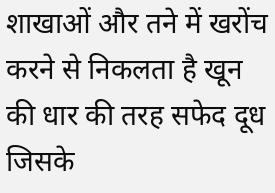शाखाओं और तने में खरोंच करने से निकलता है खून की धार की तरह सफेद दूध जिसके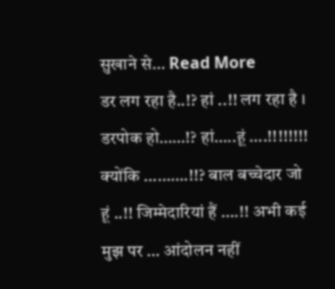सुखाने से… Read More
डर लग रहा है..!? हां ..!! लग रहा है । डरपोक हो……!? हां…..हूं ….!!!!!!!! क्योंकि ……….!!? बाल बच्चेदार जो हूं ..!! जिम्मेदारियां हैं ….!! अभी कई मुझ पर … आंदोलन नहीं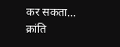कर सकता… क्रांति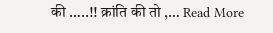की …..!! क्रांति की तो ,… Read More